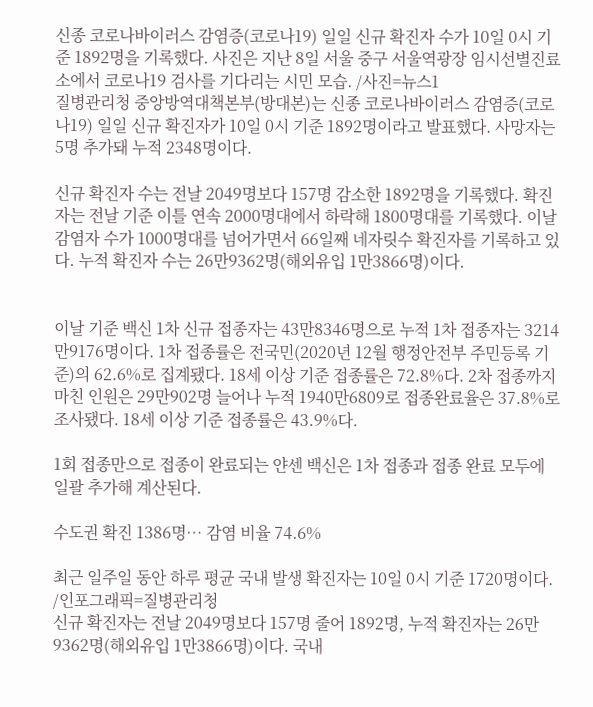신종 코로나바이러스 감염증(코로나19) 일일 신규 확진자 수가 10일 0시 기준 1892명을 기록했다. 사진은 지난 8일 서울 중구 서울역광장 임시선별진료소에서 코로나19 검사를 기다리는 시민 모습. /사진=뉴스1
질병관리청 중앙방역대책본부(방대본)는 신종 코로나바이러스 감염증(코로나19) 일일 신규 확진자가 10일 0시 기준 1892명이라고 발표했다. 사망자는 5명 추가돼 누적 2348명이다.

신규 확진자 수는 전날 2049명보다 157명 감소한 1892명을 기록했다. 확진자는 전날 기준 이틀 연속 2000명대에서 하락해 1800명대를 기록했다. 이날 감염자 수가 1000명대를 넘어가면서 66일째 네자릿수 확진자를 기록하고 있다. 누적 확진자 수는 26만9362명(해외유입 1만3866명)이다.


이날 기준 백신 1차 신규 접종자는 43만8346명으로 누적 1차 접종자는 3214만9176명이다. 1차 접종률은 전국민(2020년 12월 행정안전부 주민등록 기준)의 62.6%로 집계됐다. 18세 이상 기준 접종률은 72.8%다. 2차 접종까지 마친 인원은 29만902명 늘어나 누적 1940만6809로 접종완료율은 37.8%로 조사됐다. 18세 이상 기준 접종률은 43.9%다.

1회 접종만으로 접종이 완료되는 얀센 백신은 1차 접종과 접종 완료 모두에 일괄 추가해 계산된다.

수도권 확진 1386명… 감염 비율 74.6%

최근 일주일 동안 하루 평균 국내 발생 확진자는 10일 0시 기준 1720명이다. /인포그래픽=질병관리청
신규 확진자는 전날 2049명보다 157명 줄어 1892명, 누적 확진자는 26만9362명(해외유입 1만3866명)이다. 국내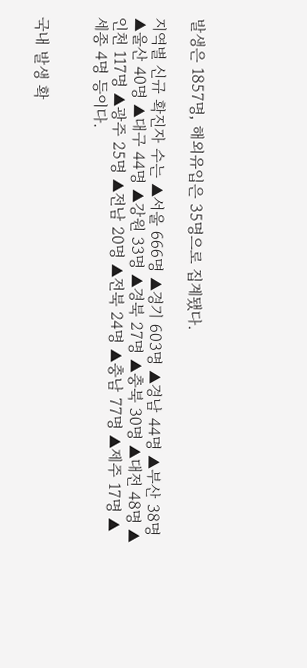발생은 1857명, 해외유입은 35명으로 집계됐다.

지역별 신규 확진자 수는 ▲서울 666명 ▲경기 603명 ▲경남 44명 ▲부산 38명 ▲울산 40명 ▲대구 44명 ▲강원 33명 ▲경북 27명 ▲충북 30명 ▲대전 48명 ▲인천 117명 ▲광주 25명 ▲전남 20명 ▲전북 24명 ▲충남 77명 ▲제주 17명 ▲세종 4명 등이다.


국내 발생 확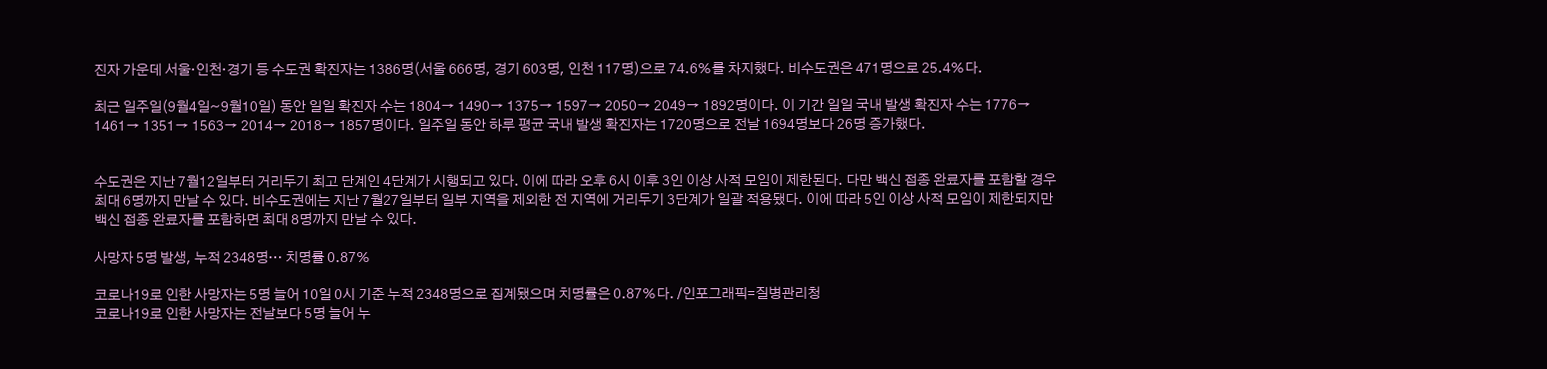진자 가운데 서울·인천·경기 등 수도권 확진자는 1386명(서울 666명, 경기 603명, 인천 117명)으로 74.6%를 차지했다. 비수도권은 471명으로 25.4%다.

최근 일주일(9월4일~9월10일) 동안 일일 확진자 수는 1804→ 1490→ 1375→ 1597→ 2050→ 2049→ 1892명이다. 이 기간 일일 국내 발생 확진자 수는 1776→ 1461→ 1351→ 1563→ 2014→ 2018→ 1857명이다. 일주일 동안 하루 평균 국내 발생 확진자는 1720명으로 전날 1694명보다 26명 증가했다.


수도권은 지난 7월12일부터 거리두기 최고 단계인 4단계가 시행되고 있다. 이에 따라 오후 6시 이후 3인 이상 사적 모임이 제한된다. 다만 백신 접종 완료자를 포함할 경우 최대 6명까지 만날 수 있다. 비수도권에는 지난 7월27일부터 일부 지역을 제외한 전 지역에 거리두기 3단계가 일괄 적용됐다. 이에 따라 5인 이상 사적 모임이 제한되지만 백신 접종 완료자를 포함하면 최대 8명까지 만날 수 있다.

사망자 5명 발생, 누적 2348명… 치명률 0.87%

코로나19로 인한 사망자는 5명 늘어 10일 0시 기준 누적 2348명으로 집계됐으며 치명률은 0.87%다. /인포그래픽=질병관리청
코로나19로 인한 사망자는 전날보다 5명 늘어 누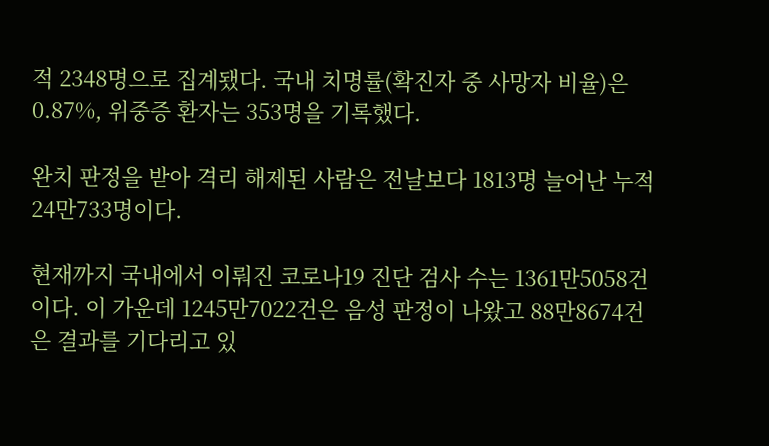적 2348명으로 집계됐다. 국내 치명률(확진자 중 사망자 비율)은 0.87%, 위중증 환자는 353명을 기록했다.

완치 판정을 받아 격리 해제된 사람은 전날보다 1813명 늘어난 누적 24만733명이다.

현재까지 국내에서 이뤄진 코로나19 진단 검사 수는 1361만5058건이다. 이 가운데 1245만7022건은 음성 판정이 나왔고 88만8674건은 결과를 기다리고 있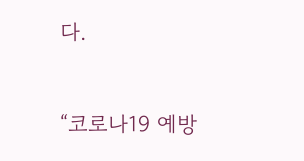다.


“코로나19 예방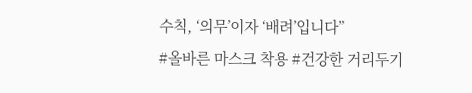수칙, ‘의무’이자 ‘배려’입니다”
#올바른 마스크 착용 #건강한 거리두기